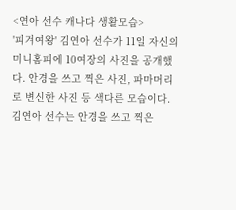<연아 선수 캐나다 생활모습>
'피겨여왕' 김연아 선수가 11일 자신의 미니홈피에 10여장의 사진을 공개했다. 안경을 쓰고 찍은 사진, 파마머리로 변신한 사진 등 색다른 모습이다.
김연아 선수는 안경을 쓰고 찍은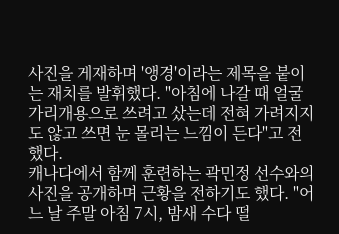사진을 게재하며 '앵경'이라는 제목을 붙이는 재치를 발휘했다. "아침에 나갈 때 얼굴 가리개용으로 쓰려고 샀는데 전혀 가려지지도 않고 쓰면 눈 몰리는 느낌이 든다"고 전했다.
캐나다에서 함께 훈련하는 곽민정 선수와의 사진을 공개하며 근황을 전하기도 했다. "어느 날 주말 아침 7시, 밤새 수다 떨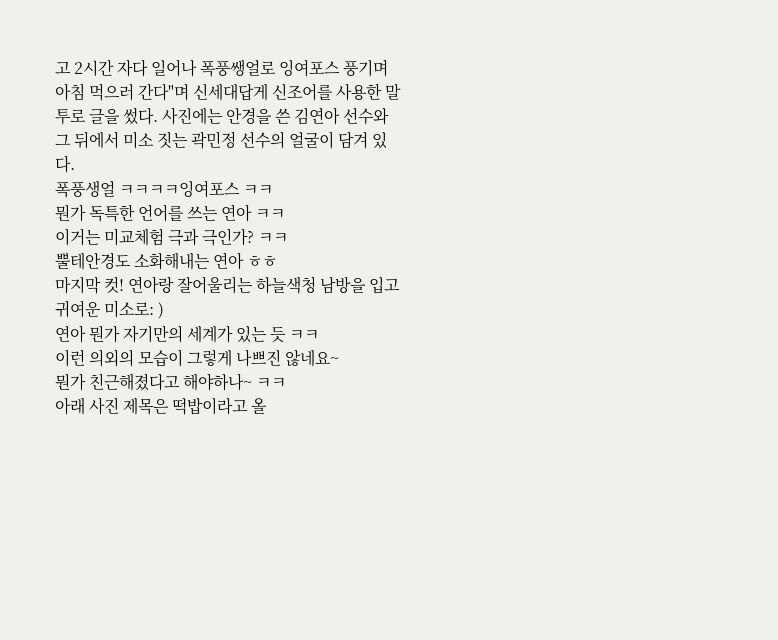고 2시간 자다 일어나 폭풍쌩얼로 잉여포스 풍기며 아침 먹으러 간다"며 신세대답게 신조어를 사용한 말투로 글을 썼다. 사진에는 안경을 쓴 김연아 선수와 그 뒤에서 미소 짓는 곽민정 선수의 얼굴이 담겨 있다.
폭풍생얼 ㅋㅋㅋㅋ잉여포스 ㅋㅋ
뭔가 독특한 언어를 쓰는 연아 ㅋㅋ
이거는 미교체험 극과 극인가? ㅋㅋ
뿔테안경도 소화해내는 연아 ㅎㅎ
마지막 컷! 연아랑 잘어울리는 하늘색청 남방을 입고 귀여운 미소로: )
연아 뭔가 자기만의 세계가 있는 듯 ㅋㅋ
이런 의외의 모습이 그렇게 나쁘진 않네요~
뭔가 친근해졌다고 해야하나~ ㅋㅋ
아래 사진 제목은 떡밥이라고 올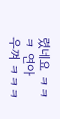렸네요 ㅋㅋㅋ 연아
우껴 ㅋㅋㅋ